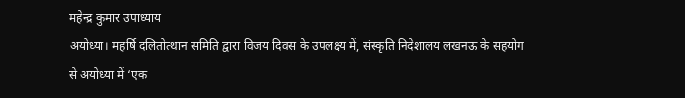महेन्द्र कुमार उपाध्याय
अयोध्या। महर्षि दलितोत्थान समिति द्वारा विजय दिवस के उपलक्ष्य में, संस्कृति निदेशालय लखनऊ के सहयोग से अयोध्या में ‘एक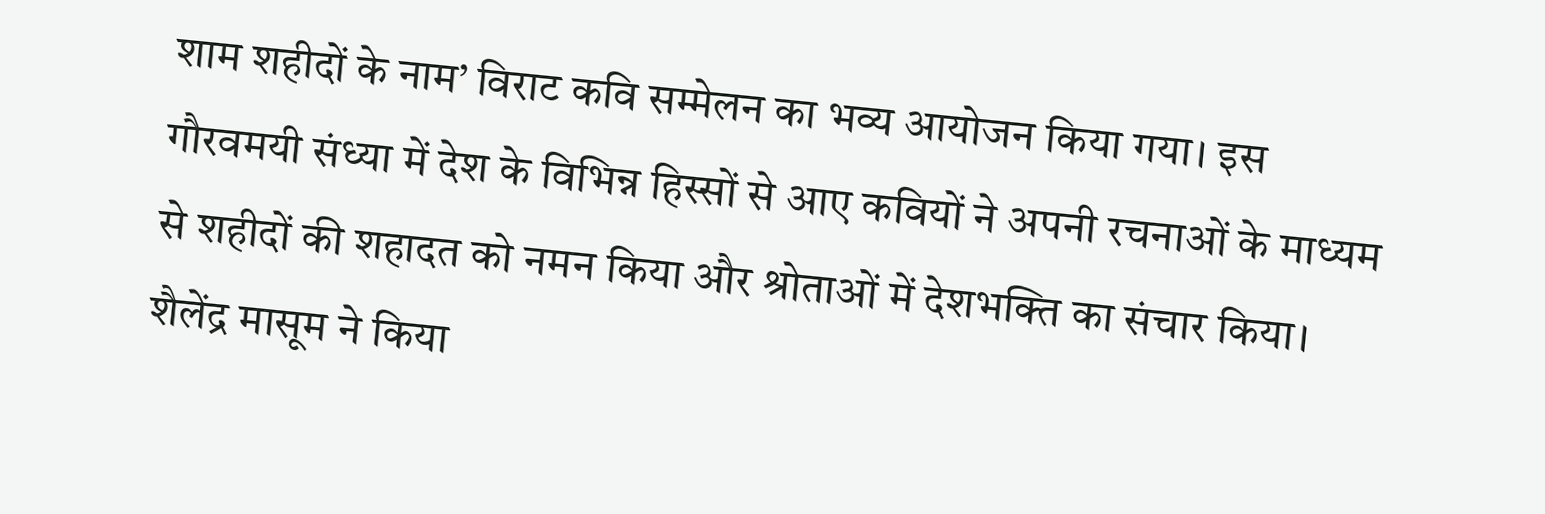शाम शहीदों के नाम’ विराट कवि सम्मेलन का भव्य आयोजन किया गया। इस गौरवमयी संध्या में देश के विभिन्न हिस्सों से आए कवियों ने अपनी रचनाओं के माध्यम से शहीदों की शहादत को नमन किया और श्रोताओं में देशभक्ति का संचार किया। शैलेंद्र मासूम ने किया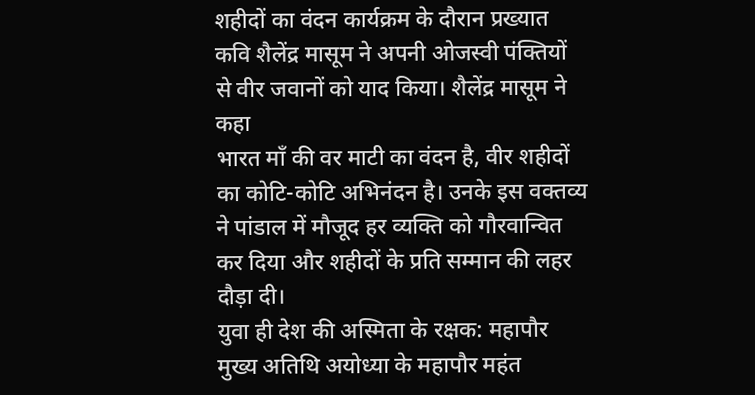शहीदों का वंदन कार्यक्रम के दौरान प्रख्यात कवि शैलेंद्र मासूम ने अपनी ओजस्वी पंक्तियों से वीर जवानों को याद किया। शैलेंद्र मासूम ने कहा
भारत माँ की वर माटी का वंदन है, वीर शहीदों का कोटि-कोटि अभिनंदन है। उनके इस वक्तव्य ने पांडाल में मौजूद हर व्यक्ति को गौरवान्वित कर दिया और शहीदों के प्रति सम्मान की लहर दौड़ा दी।
युवा ही देश की अस्मिता के रक्षक: महापौर मुख्य अतिथि अयोध्या के महापौर महंत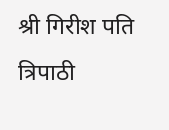श्री गिरीश पति त्रिपाठी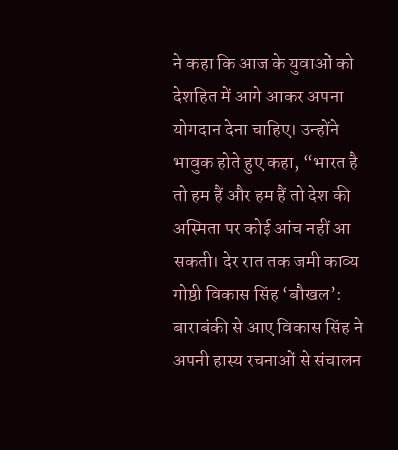ने कहा कि आज के युवाओं को देशहित में आगे आकर अपना योगदान देना चाहिए। उन्होंने भावुक होते हुए कहा, “भारत है तो हम हैं और हम हैं तो देश की अस्मिता पर कोई आंच नहीं आ सकती। देर रात तक जमी काव्य गोष्ठी विकास सिंह ‘बौखल’: बाराबंकी से आए विकास सिंह ने अपनी हास्य रचनाओं से संचालन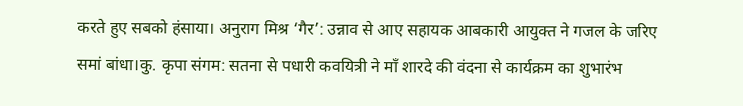करते हुए सबको हंसाया। अनुराग मिश्र ‘गैर’: उन्नाव से आए सहायक आबकारी आयुक्त ने गजल के जरिए समां बांधा।कु. कृपा संगम: सतना से पधारी कवयित्री ने माँ शारदे की वंदना से कार्यक्रम का शुभारंभ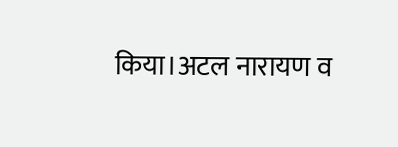किया।अटल नारायण व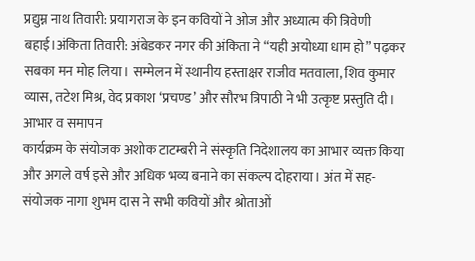प्रद्युम्न नाथ तिवारी: प्रयागराज के इन कवियों ने ओज और अध्यात्म की त्रिवेणी बहाई।अंकिता तिवारी: अंबेडकर नगर की अंकिता ने “यही अयोध्या धाम हो” पढ़कर सबका मन मोह लिया। सम्मेलन में स्थानीय हस्ताक्षर राजीव मतवाला, शिव कुमार व्यास, तटेश मिश्र, वेद प्रकाश ‘प्रचण्ड’ और सौरभ त्रिपाठी ने भी उत्कृष्ट प्रस्तुति दी। आभार व समापन
कार्यक्रम के संयोजक अशोक टाटम्बरी ने संस्कृति निदेशालय का आभार व्यक्त किया और अगले वर्ष इसे और अधिक भव्य बनाने का संकल्प दोहराया। अंत में सह-संयोजक नागा शुभम दास ने सभी कवियों और श्रोताओं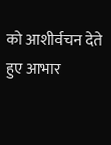को आशीर्वचन देते हुए आभार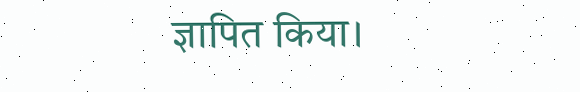ज्ञापित किया।